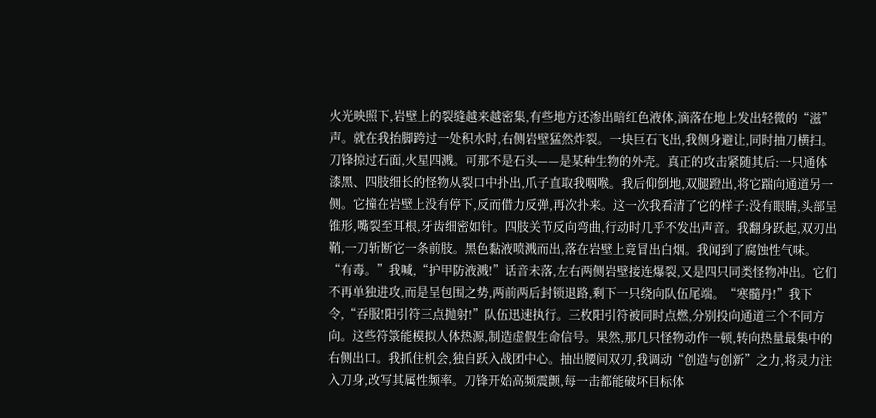火光映照下,岩壁上的裂缝越来越密集,有些地方还渗出暗红色液体,滴落在地上发出轻微的“滋”声。就在我抬脚跨过一处积水时,右侧岩壁猛然炸裂。一块巨石飞出,我侧身避让,同时抽刀横扫。刀锋掠过石面,火星四溅。可那不是石头——是某种生物的外壳。真正的攻击紧随其后:一只通体漆黑、四肢细长的怪物从裂口中扑出,爪子直取我咽喉。我后仰倒地,双腿蹬出,将它踹向通道另一侧。它撞在岩壁上没有停下,反而借力反弹,再次扑来。这一次我看清了它的样子:没有眼睛,头部呈锥形,嘴裂至耳根,牙齿细密如针。四肢关节反向弯曲,行动时几乎不发出声音。我翻身跃起,双刃出鞘,一刀斩断它一条前肢。黑色黏液喷溅而出,落在岩壁上竟冒出白烟。我闻到了腐蚀性气味。“有毒。”我喊,“护甲防液溅!”话音未落,左右两侧岩壁接连爆裂,又是四只同类怪物冲出。它们不再单独进攻,而是呈包围之势,两前两后封锁退路,剩下一只绕向队伍尾端。“寒髓丹!”我下令,“吞服!阳引符三点抛射!”队伍迅速执行。三枚阳引符被同时点燃,分别投向通道三个不同方向。这些符箓能模拟人体热源,制造虚假生命信号。果然,那几只怪物动作一顿,转向热量最集中的右侧出口。我抓住机会,独自跃入战团中心。抽出腰间双刃,我调动“创造与创新”之力,将灵力注入刀身,改写其属性频率。刀锋开始高频震颤,每一击都能破坏目标体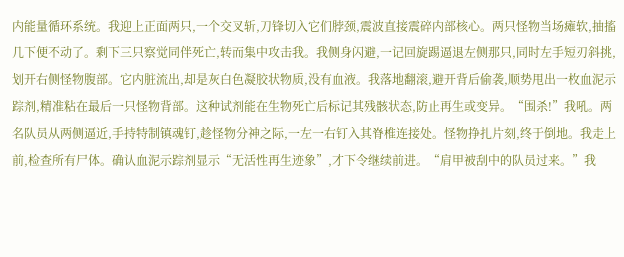内能量循环系统。我迎上正面两只,一个交叉斩,刀锋切入它们脖颈,震波直接震碎内部核心。两只怪物当场瘫软,抽搐几下便不动了。剩下三只察觉同伴死亡,转而集中攻击我。我侧身闪避,一记回旋踢逼退左侧那只,同时左手短刃斜挑,划开右侧怪物腹部。它内脏流出,却是灰白色凝胶状物质,没有血液。我落地翻滚,避开背后偷袭,顺势甩出一枚血泥示踪剂,精准粘在最后一只怪物背部。这种试剂能在生物死亡后标记其残骸状态,防止再生或变异。“围杀!”我吼。两名队员从两侧逼近,手持特制镇魂钉,趁怪物分神之际,一左一右钉入其脊椎连接处。怪物挣扎片刻,终于倒地。我走上前,检查所有尸体。确认血泥示踪剂显示“无活性再生迹象”,才下令继续前进。“肩甲被刮中的队员过来。”我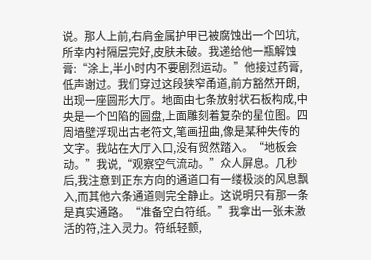说。那人上前,右肩金属护甲已被腐蚀出一个凹坑,所幸内衬隔层完好,皮肤未破。我递给他一瓶解蚀膏:“涂上,半小时内不要剧烈运动。”他接过药膏,低声谢过。我们穿过这段狭窄甬道,前方豁然开朗,出现一座圆形大厅。地面由七条放射状石板构成,中央是一个凹陷的圆盘,上面雕刻着复杂的星位图。四周墙壁浮现出古老符文,笔画扭曲,像是某种失传的文字。我站在大厅入口,没有贸然踏入。“地板会动。”我说,“观察空气流动。”众人屏息。几秒后,我注意到正东方向的通道口有一缕极淡的风息飘入,而其他六条通道则完全静止。这说明只有那一条是真实通路。“准备空白符纸。”我拿出一张未激活的符,注入灵力。符纸轻颤,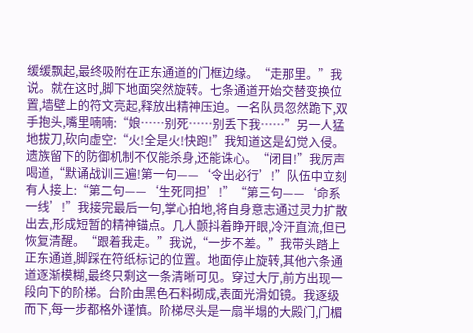缓缓飘起,最终吸附在正东通道的门框边缘。“走那里。”我说。就在这时,脚下地面突然旋转。七条通道开始交替变换位置,墙壁上的符文亮起,释放出精神压迫。一名队员忽然跪下,双手抱头,嘴里喃喃:“娘……别死……别丢下我……”另一人猛地拔刀,砍向虚空:“火!全是火!快跑!”我知道这是幻觉入侵。遗族留下的防御机制不仅能杀身,还能诛心。“闭目!”我厉声喝道,“默诵战训三遍!第一句——‘令出必行’!”队伍中立刻有人接上:“第二句——‘生死同担’!”“第三句——‘命系一线’!”我接完最后一句,掌心拍地,将自身意志通过灵力扩散出去,形成短暂的精神锚点。几人颤抖着睁开眼,冷汗直流,但已恢复清醒。“跟着我走。”我说,“一步不差。”我带头踏上正东通道,脚踩在符纸标记的位置。地面停止旋转,其他六条通道逐渐模糊,最终只剩这一条清晰可见。穿过大厅,前方出现一段向下的阶梯。台阶由黑色石料砌成,表面光滑如镜。我逐级而下,每一步都格外谨慎。阶梯尽头是一扇半塌的大殿门,门楣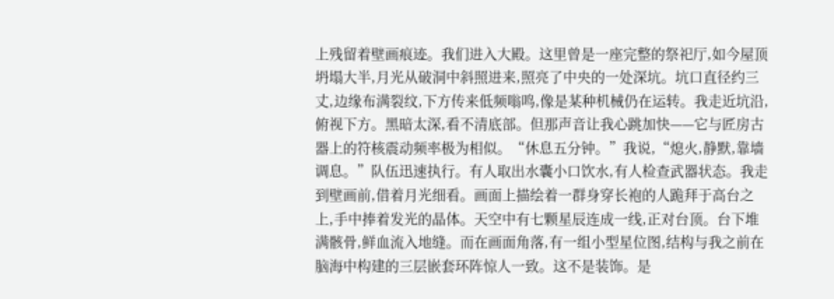上残留着壁画痕迹。我们进入大殿。这里曾是一座完整的祭祀厅,如今屋顶坍塌大半,月光从破洞中斜照进来,照亮了中央的一处深坑。坑口直径约三丈,边缘布满裂纹,下方传来低频嗡鸣,像是某种机械仍在运转。我走近坑沿,俯视下方。黑暗太深,看不清底部。但那声音让我心跳加快——它与匠房古器上的符核震动频率极为相似。“休息五分钟。”我说,“熄火,静默,靠墙调息。”队伍迅速执行。有人取出水囊小口饮水,有人检查武器状态。我走到壁画前,借着月光细看。画面上描绘着一群身穿长袍的人跪拜于高台之上,手中捧着发光的晶体。天空中有七颗星辰连成一线,正对台顶。台下堆满骸骨,鲜血流入地缝。而在画面角落,有一组小型星位图,结构与我之前在脑海中构建的三层嵌套环阵惊人一致。这不是装饰。是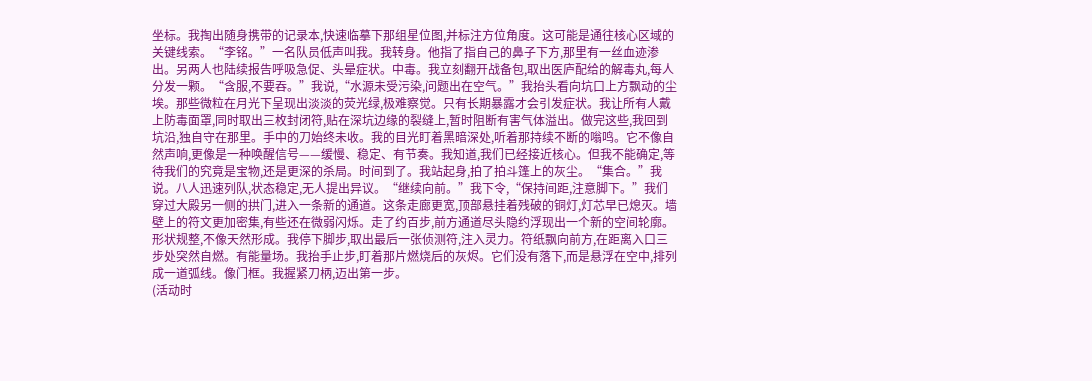坐标。我掏出随身携带的记录本,快速临摹下那组星位图,并标注方位角度。这可能是通往核心区域的关键线索。“李铭。”一名队员低声叫我。我转身。他指了指自己的鼻子下方,那里有一丝血迹渗出。另两人也陆续报告呼吸急促、头晕症状。中毒。我立刻翻开战备包,取出医庐配给的解毒丸,每人分发一颗。“含服,不要吞。”我说,“水源未受污染,问题出在空气。”我抬头看向坑口上方飘动的尘埃。那些微粒在月光下呈现出淡淡的荧光绿,极难察觉。只有长期暴露才会引发症状。我让所有人戴上防毒面罩,同时取出三枚封闭符,贴在深坑边缘的裂缝上,暂时阻断有害气体溢出。做完这些,我回到坑沿,独自守在那里。手中的刀始终未收。我的目光盯着黑暗深处,听着那持续不断的嗡鸣。它不像自然声响,更像是一种唤醒信号——缓慢、稳定、有节奏。我知道,我们已经接近核心。但我不能确定,等待我们的究竟是宝物,还是更深的杀局。时间到了。我站起身,拍了拍斗篷上的灰尘。“集合。”我说。八人迅速列队,状态稳定,无人提出异议。“继续向前。”我下令,“保持间距,注意脚下。”我们穿过大殿另一侧的拱门,进入一条新的通道。这条走廊更宽,顶部悬挂着残破的铜灯,灯芯早已熄灭。墙壁上的符文更加密集,有些还在微弱闪烁。走了约百步,前方通道尽头隐约浮现出一个新的空间轮廓。形状规整,不像天然形成。我停下脚步,取出最后一张侦测符,注入灵力。符纸飘向前方,在距离入口三步处突然自燃。有能量场。我抬手止步,盯着那片燃烧后的灰烬。它们没有落下,而是悬浮在空中,排列成一道弧线。像门框。我握紧刀柄,迈出第一步。
(活动时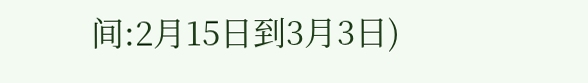间:2月15日到3月3日)